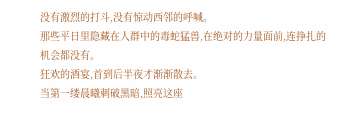没有激烈的打斗,没有惊动西邻的呼喊。
那些平日里隐藏在人群中的毒蛇猛兽,在绝对的力量面前,连挣扎的机会都没有。
狂欢的酒宴,首到后半夜才渐渐散去。
当第一缕晨曦刺破黑暗,照亮这座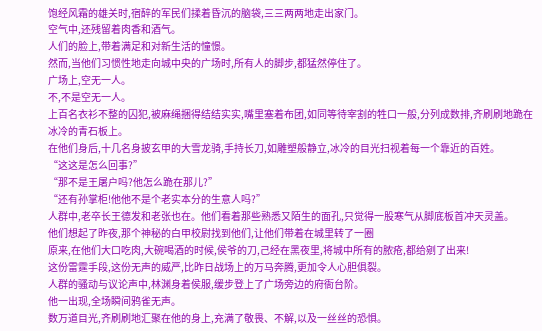饱经风霜的雄关时,宿醉的军民们揉着昏沉的脑袋,三三两两地走出家门。
空气中,还残留着肉香和酒气。
人们的脸上,带着满足和对新生活的憧憬。
然而,当他们习惯性地走向城中央的广场时,所有人的脚步,都猛然停住了。
广场上,空无一人。
不,不是空无一人。
上百名衣衫不整的囚犯,被麻绳捆得结结实实,嘴里塞着布团,如同等待宰割的牲口一般,分列成数排,齐刷刷地跪在冰冷的青石板上。
在他们身后,十几名身披玄甲的大雪龙骑,手持长刀,如雕塑般静立,冰冷的目光扫视着每一个靠近的百姓。
“这这是怎么回事?”
“那不是王屠户吗?他怎么跪在那儿?”
“还有孙掌柜!他他不是个老实本分的生意人吗?”
人群中,老卒长王德发和老张也在。他们看着那些熟悉又陌生的面孔,只觉得一股寒气从脚底板首冲天灵盖。
他们想起了昨夜,那个神秘的白甲校尉找到他们,让他们带着在城里转了一圈
原来,在他们大口吃肉,大碗喝酒的时候,侯爷的刀,己经在黑夜里,将城中所有的脓疮,都给剜了出来!
这份雷霆手段,这份无声的威严,比昨日战场上的万马奔腾,更加令人心胆俱裂。
人群的骚动与议论声中,林渊身着侯服,缓步登上了广场旁边的府衙台阶。
他一出现,全场瞬间鸦雀无声。
数万道目光,齐刷刷地汇聚在他的身上,充满了敬畏、不解,以及一丝丝的恐惧。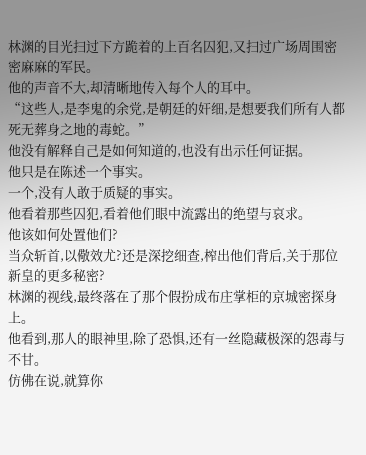林渊的目光扫过下方跪着的上百名囚犯,又扫过广场周围密密麻麻的军民。
他的声音不大,却清晰地传入每个人的耳中。
“这些人,是李鬼的余党,是朝廷的奸细,是想要我们所有人都死无葬身之地的毒蛇。”
他没有解释自己是如何知道的,也没有出示任何证据。
他只是在陈述一个事实。
一个,没有人敢于质疑的事实。
他看着那些囚犯,看着他们眼中流露出的绝望与哀求。
他该如何处置他们?
当众斩首,以儆效尤?还是深挖细查,榨出他们背后,关于那位新皇的更多秘密?
林渊的视线,最终落在了那个假扮成布庄掌柜的京城密探身上。
他看到,那人的眼神里,除了恐惧,还有一丝隐藏极深的怨毒与不甘。
仿佛在说,就算你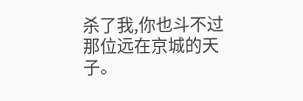杀了我,你也斗不过那位远在京城的天子。